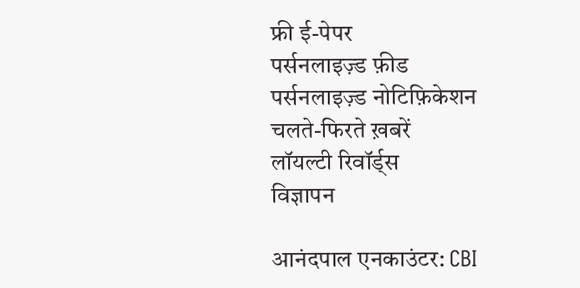फ्री ई-पेपर
पर्सनलाइज़्ड फ़ीड
पर्सनलाइज़्ड नोटिफ़िकेशन
चलते-फिरते ख़बरें
लॉयल्टी रिवॉर्ड्स
विज्ञापन

आनंदपाल एनकाउंटर: CBI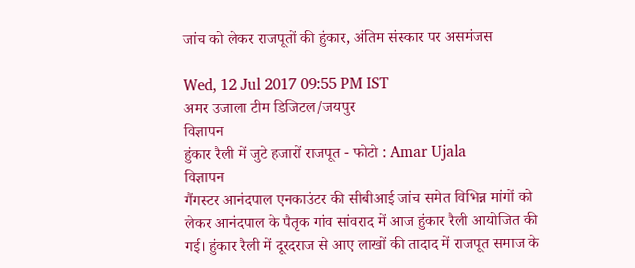जांच को लेकर राजपूतों की हुंकार, अंतिम संस्कार पर असमंजस

Wed, 12 Jul 2017 09:55 PM IST
अमर उजाला टीम डिजिटल/जयपुर
विज्ञापन
हुंकार रैली में जुटे हजारों राजपूत - फोटो : Amar Ujala
विज्ञापन
गैंगस्टर आनंदपाल एनकाउंटर की सीबीआई जांच समेत विभिन्न मांगों को लेकर आनंदपाल के पैतृक गांव सांवराद में आज हुंकार रैली आयोजित की गई। हुंकार रैली में दूरदराज से आए लाखों की तादाद में राजपूत समाज के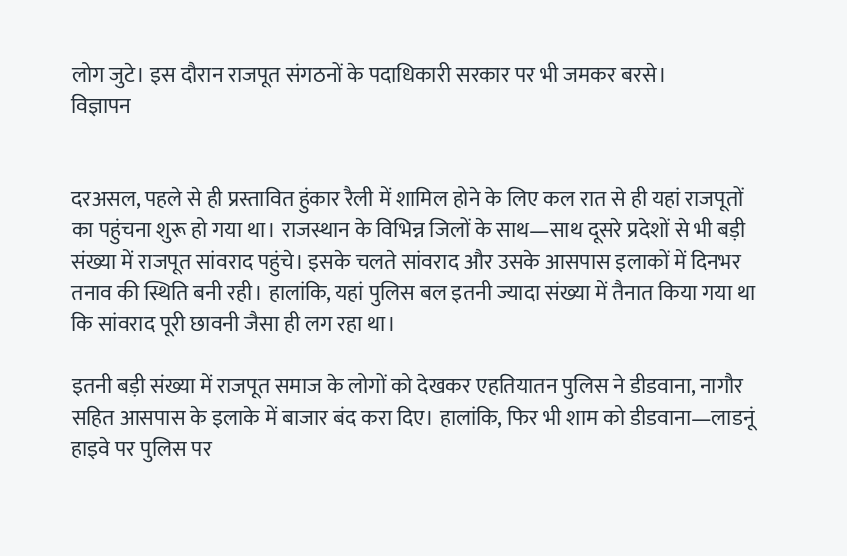लोग जुटे। इस दौरान राजपूत संगठनों के पदाधिकारी सरकार पर भी जमकर बरसे।
विज्ञापन


दरअसल, पहले से ही प्रस्तावित हुंकार रैली में शामिल होने के लिए कल रात से ही यहां राजपूतों का पहुंचना शुरू हो गया था। राजस्थान के विभिन्न जिलों के साथ—साथ दूसरे प्रदेशों से भी बड़ी संख्या में राजपूत सांवराद पहुंचे। इसके चलते सांवराद और उसके आसपास इलाकों में दिनभर तनाव की स्थिति बनी रही। हालांकि, यहां पुलिस बल इतनी ज्यादा संख्या में तैनात किया गया था कि सांवराद पूरी छावनी जैसा ही लग रहा था।

इतनी बड़ी संख्या में राजपूत समाज के लोगों को देखकर एहतियातन पुलिस ने डीडवाना, नागौर सहित आसपास के इलाके में बाजार बंद करा दिए। हालांकि, फिर भी शाम को डीडवाना—लाडनूं हाइवे पर पुलिस पर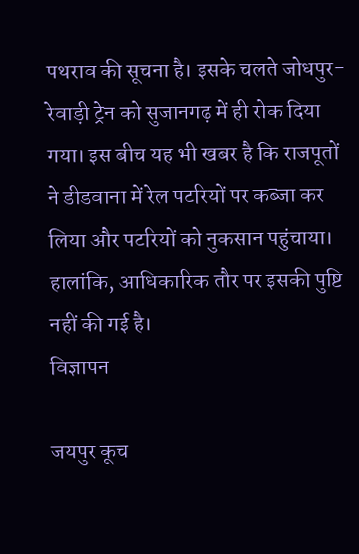पथराव की सूचना है। इसके चलते जोधपुर-रेवाड़ी ट्रेन को सुजानगढ़ में ही रोक दिया गया। इस बीच यह भी खबर है कि राजपूतों ने डीडवाना में रेल पटरियों पर कब्जा कर लिया और पटरियों को नुकसान पहुंचाया। हालांकि, आधिकारिक तौर पर इसकी पुष्टि नहीं की गई है।
विज्ञापन

जयपुर कूच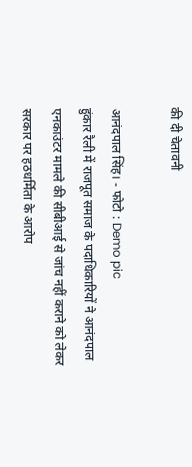की दी चेतावनी

आनंदपाल सिंह। - फोटो : Demo pic
हुंकार रैली में राजपूत समाज के पदाधिकारियों ने आनंदपाल एनकाउंटर मामले की सीबीआई से जांच नहीं कराने को लेकर सरकार पर हठधर्मिता के आरोप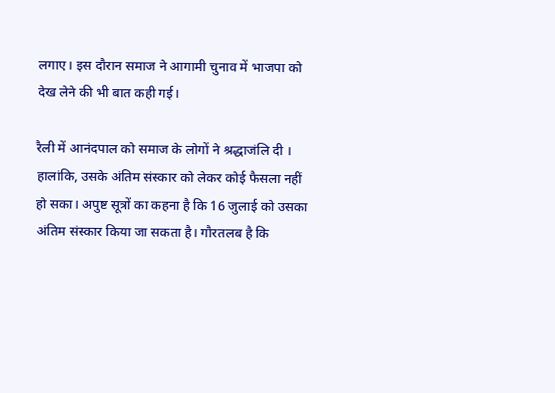लगाए। इस दौरान समाज ने आगामी चुनाव में भाजपा को देख लेने की भी बात कही गई।

रैली में आनंदपाल को समाज के लोगों ने श्रद्धाजंलि दी ।  हालांकि, उसके अंतिम संस्कार को लेकर कोई फैसला नहीं हो सका। अपुष्ट सूत्रों का कहना है कि 16 जुलाई को उसका अंतिम संस्कार किया जा सकता है। गौरतलब है कि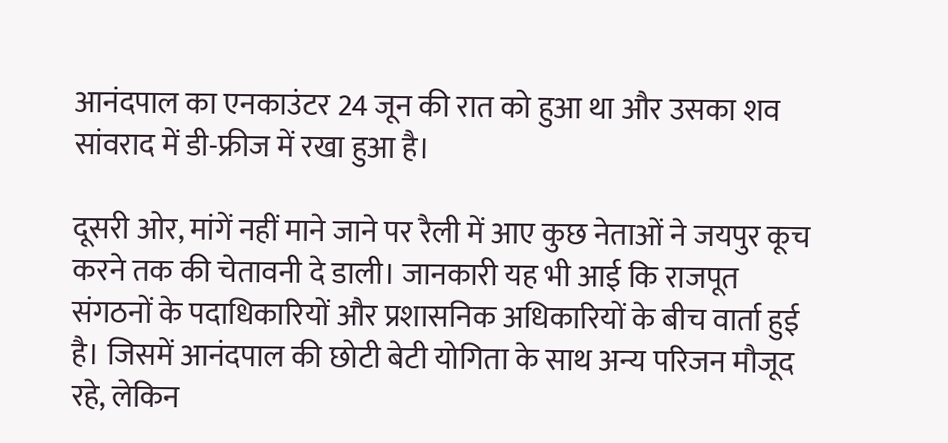आनंदपाल का एनकाउंटर 24 जून की रात को हुआ था और उसका शव सांवराद में डी-फ्रीज में रखा हुआ है।

दूसरी ओर, मांगें नहीं माने जाने पर रैली में आए कुछ नेताओं ने जयपुर कूच करने तक की चेतावनी दे डाली। जानकारी यह भी आई कि राजपूत संगठनों के पदाधिकारियों और प्रशासनिक अधिकारियों के बीच वार्ता हुई है। जिसमें आनंदपाल की छोटी बेटी योगिता के साथ अन्य परिजन मौजूद रहे, लेकिन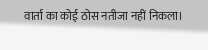वार्ता का कोई ठोस नतीजा नहीं निकला।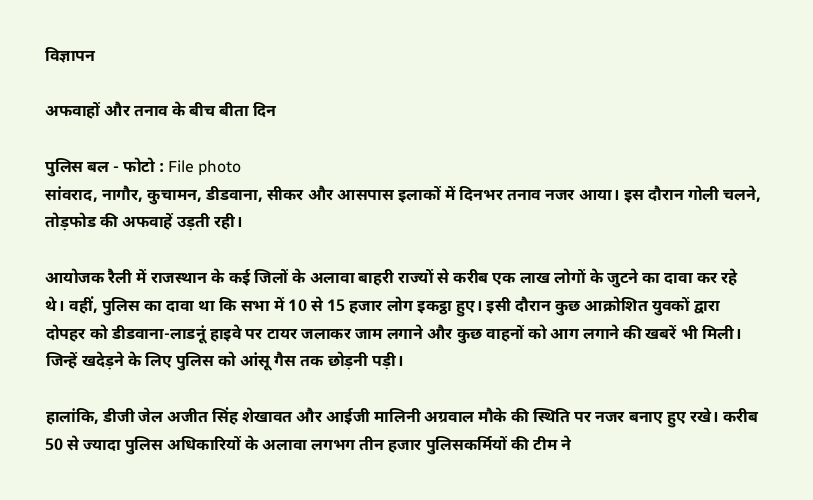विज्ञापन

अफवाहों और तनाव के बीच बीता दिन

पुलिस बल - फोटो : File photo
सांवराद, नागौर, कुचामन, डीडवाना, सीकर और आसपास इलाकों में दिनभर तनाव नजर आया। इस दौरान गोली चलने, तोड़फोड की अफवाहें उड़ती रही।

आयोजक रैली में राजस्थान के कई जिलों के अलावा बाहरी राज्यों से करीब एक लाख लोगों के जुटने का दावा कर रहे थे। वहीं, पुलिस का दावा था कि सभा में 10 से 15 हजार लोग इकट्ठा हुए। इसी दौरान कुछ आक्रोशित युवकों द्वारा दोपहर को डीडवाना-लाडनूं हाइवे पर टायर जलाकर जाम लगाने और कुछ वाहनों को आग लगाने की खबरें भी मिली। जिन्हें खदेड़ने के लिए पुलिस को आंसू गैस तक छोड़नी पड़ी।

हालांकि, डीजी जेल अजीत सिंह शेखावत और आईजी मालिनी अग्रवाल मौके की स्थिति पर नजर बनाए हुए रखे। करीब 50 से ज्यादा पुलिस अधिकारियों के अलावा लगभग तीन हजार पुलिसकर्मियों की टीम ने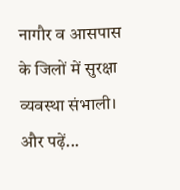नागौर व आसपास के जिलों में सुरक्षा व्यवस्था संभाली।
और पढ़ें...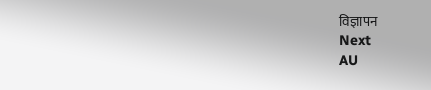विज्ञापन
Next
AU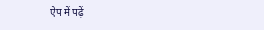ऐप में पढ़ें